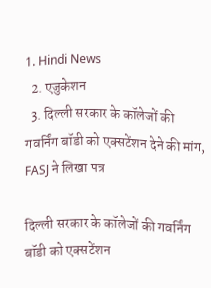1. Hindi News
  2. एजुकेशन
  3. दिल्ली सरकार के कॉलेजों की गवर्निंग बॉडी को एक्सटेंशन देने की मांग, FASJ ने लिखा पत्र

दिल्ली सरकार के कॉलेजों की गवर्निंग बॉडी को एक्सटेंशन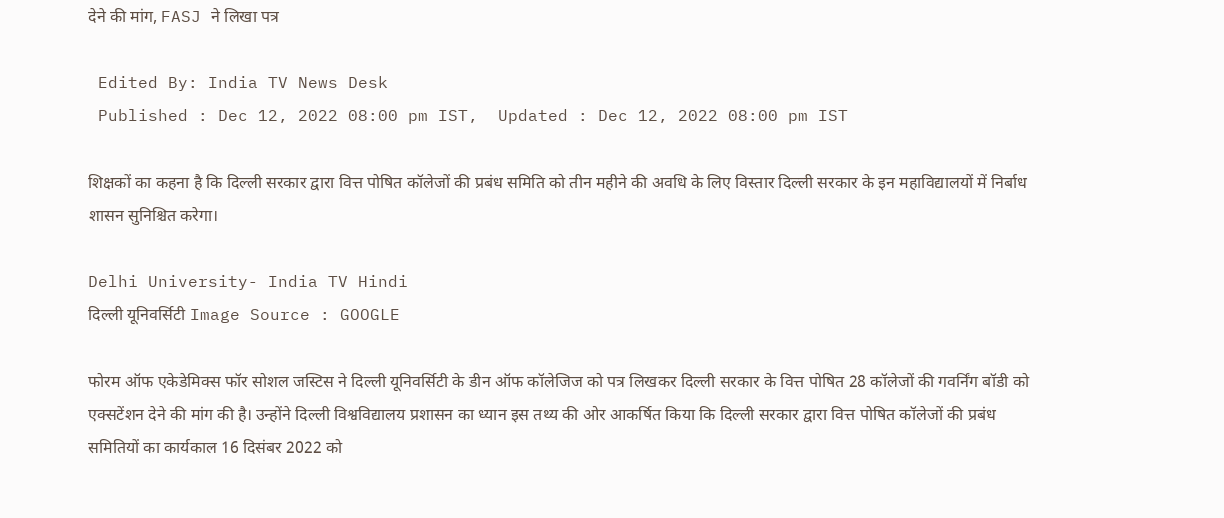देने की मांग, FASJ ने लिखा पत्र

 Edited By: India TV News Desk
 Published : Dec 12, 2022 08:00 pm IST,  Updated : Dec 12, 2022 08:00 pm IST

शिक्षकों का कहना है कि दिल्ली सरकार द्वारा वित्त पोषित कॉलेजों की प्रबंध समिति को तीन महीने की अवधि के लिए विस्तार दिल्ली सरकार के इन महाविद्यालयों में निर्बाध शासन सुनिश्चित करेगा।

Delhi University- India TV Hindi
दिल्ली यूनिवर्सिटी Image Source : GOOGLE

फोरम ऑफ एकेडेमिक्स फॉर सोशल जस्टिस ने दिल्ली यूनिवर्सिटी के डीन ऑफ कॉलेजिज को पत्र लिखकर दिल्ली सरकार के वित्त पोषित 28 कॉलेजों की गवर्निंग बॉडी को एक्सटेंशन देने की मांग की है। उन्होंने दिल्ली विश्वविद्यालय प्रशासन का ध्यान इस तथ्य की ओर आकर्षित किया कि दिल्ली सरकार द्वारा वित्त पोषित कॉलेजों की प्रबंध समितियों का कार्यकाल 16 दिसंबर 2022 को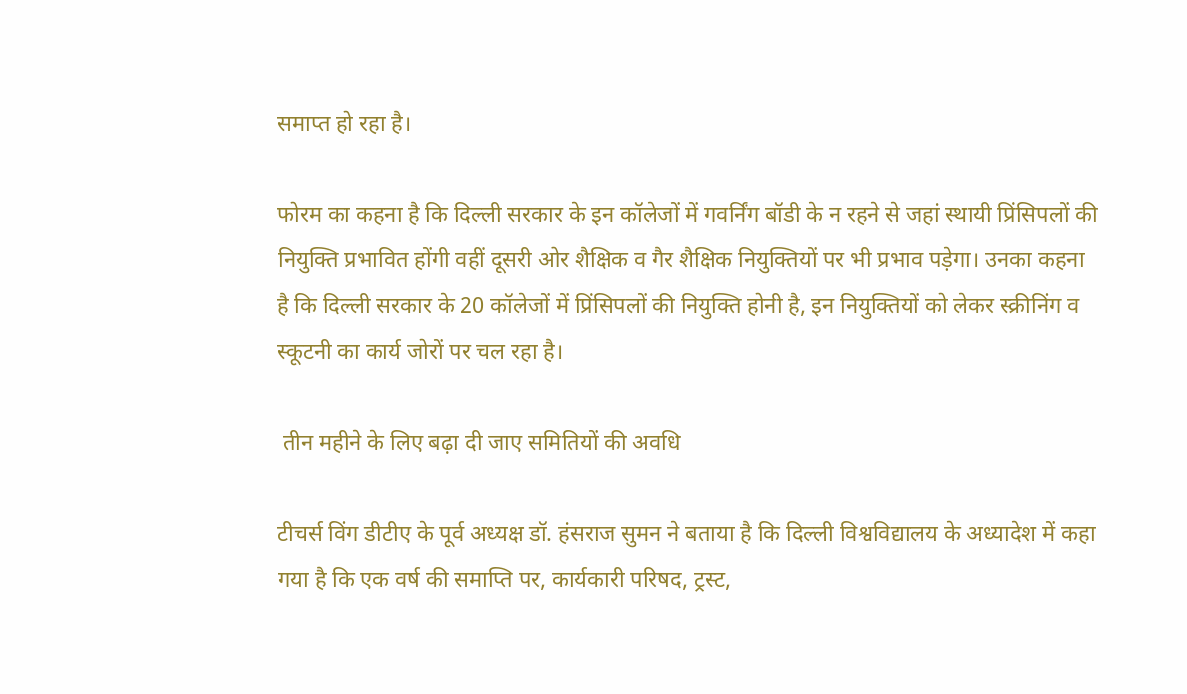समाप्त हो रहा है।

फोरम का कहना है कि दिल्ली सरकार के इन कॉलेजों में गवर्निंग बॉडी के न रहने से जहां स्थायी प्रिंसिपलों की नियुक्ति प्रभावित होंगी वहीं दूसरी ओर शैक्षिक व गैर शैक्षिक नियुक्तियों पर भी प्रभाव पड़ेगा। उनका कहना है कि दिल्ली सरकार के 20 कॉलेजों में प्रिंसिपलों की नियुक्ति होनी है, इन नियुक्तियों को लेकर स्क्रीनिंग व स्कूटनी का कार्य जोरों पर चल रहा है।

 तीन महीने के लिए बढ़ा दी जाए समितियों की अवधि

टीचर्स विंग डीटीए के पूर्व अध्यक्ष डॉ. हंसराज सुमन ने बताया है कि दिल्ली विश्वविद्यालय के अध्यादेश में कहा गया है कि एक वर्ष की समाप्ति पर, कार्यकारी परिषद, ट्रस्ट,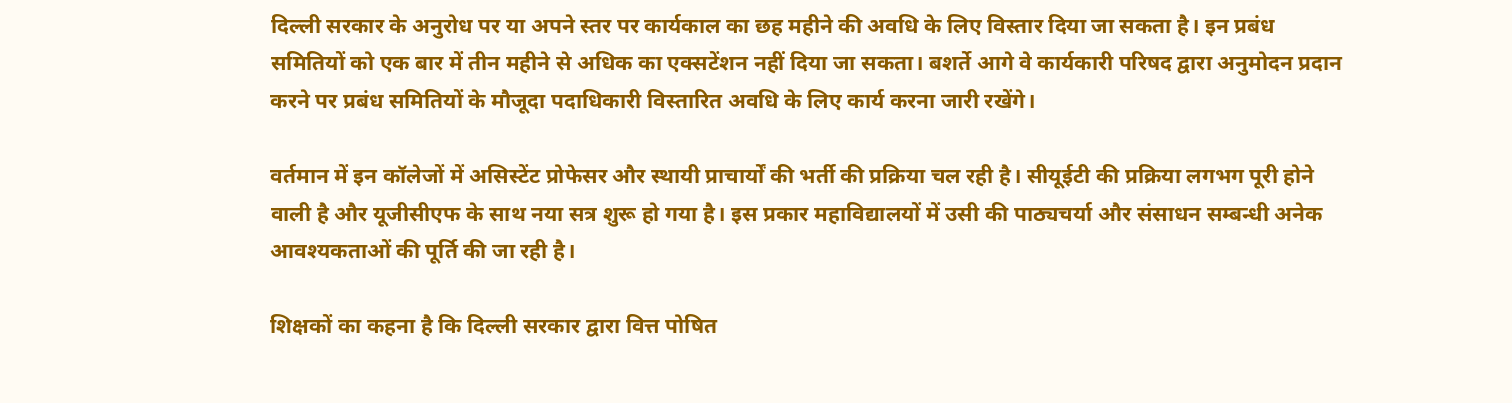दिल्ली सरकार के अनुरोध पर या अपने स्तर पर कार्यकाल का छह महीने की अवधि के लिए विस्तार दिया जा सकता है। इन प्रबंध समितियों को एक बार में तीन महीने से अधिक का एक्सटेंशन नहीं दिया जा सकता। बशर्ते आगे वे कार्यकारी परिषद द्वारा अनुमोदन प्रदान करने पर प्रबंध समितियों के मौजूदा पदाधिकारी विस्तारित अवधि के लिए कार्य करना जारी रखेंगे।

वर्तमान में इन कॉलेजों में असिस्टेंट प्रोफेसर और स्थायी प्राचार्यों की भर्ती की प्रक्रिया चल रही है। सीयूईटी की प्रक्रिया लगभग पूरी होने वाली है और यूजीसीएफ के साथ नया सत्र शुरू हो गया है। इस प्रकार महाविद्यालयों में उसी की पाठ्यचर्या और संसाधन सम्बन्धी अनेक आवश्यकताओं की पूर्ति की जा रही है।

शिक्षकों का कहना है कि दिल्ली सरकार द्वारा वित्त पोषित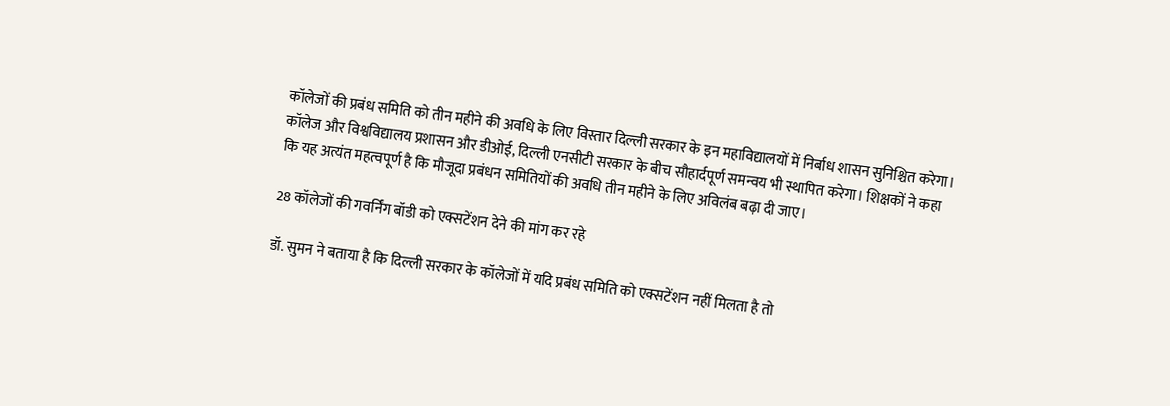कॉलेजों की प्रबंध समिति को तीन महीने की अवधि के लिए विस्तार दिल्ली सरकार के इन महाविद्यालयों में निर्बाध शासन सुनिश्चित करेगा। कॉलेज और विश्वविद्यालय प्रशासन और डीओई, दिल्ली एनसीटी सरकार के बीच सौहार्दपूर्ण समन्वय भी स्थापित करेगा। शिक्षकों ने कहा कि यह अत्यंत महत्वपूर्ण है कि मौजूदा प्रबंधन समितियों की अवधि तीन महीने के लिए अविलंब बढ़ा दी जाए।

28 कॉलेजों की गवर्निंग बॉडी को एक्सटेंशन देने की मांग कर रहे

डॉ. सुमन ने बताया है कि दिल्ली सरकार के कॉलेजों में यदि प्रबंध समिति को एक्सटेंशन नहीं मिलता है तो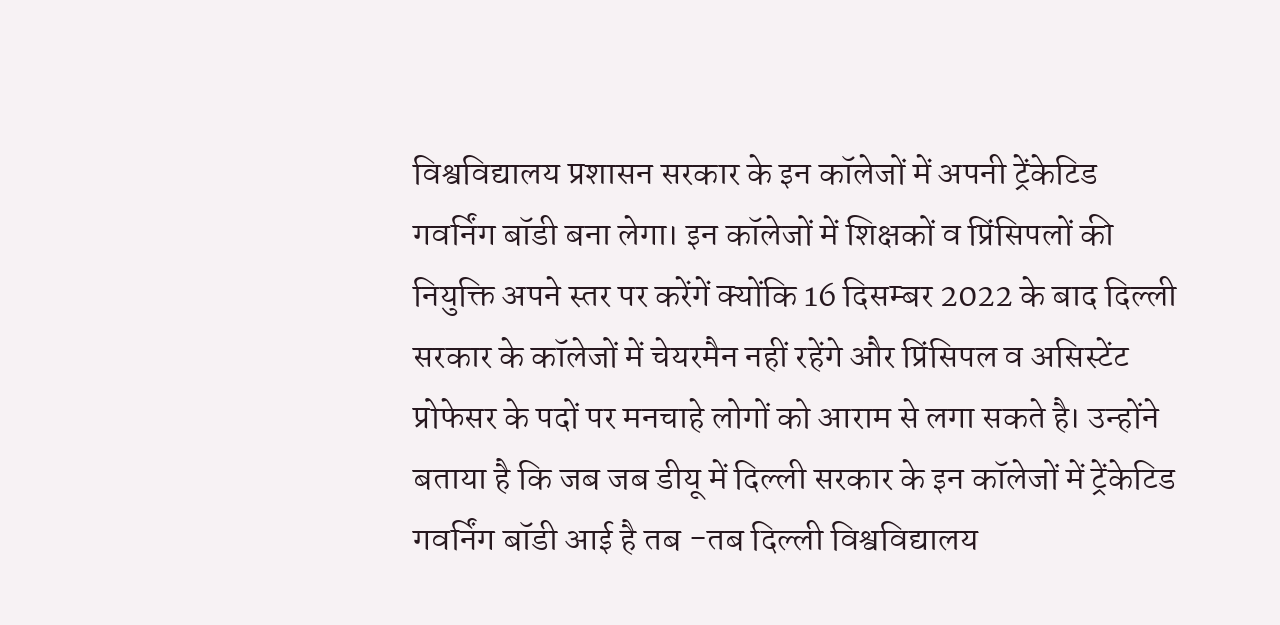विश्वविद्यालय प्रशासन सरकार के इन कॉलेजों में अपनी ट्रेंकेटिड गवर्निंग बॉडी बना लेगा। इन कॉलेजों में शिक्षकों व प्रिंसिपलों की नियुक्ति अपने स्तर पर करेंगें क्योंकि 16 दिसम्बर 2022 के बाद दिल्ली सरकार के कॉलेजों में चेयरमैन नहीं रहेंगे और प्रिंसिपल व असिस्टेंट प्रोफेसर के पदों पर मनचाहे लोगों को आराम से लगा सकते है। उन्होंने बताया है कि जब जब डीयू में दिल्ली सरकार के इन कॉलेजों में ट्रेंकेटिड गवर्निंग बॉडी आई है तब -तब दिल्ली विश्वविद्यालय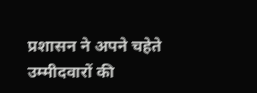प्रशासन ने अपने चहेते उम्मीदवारों की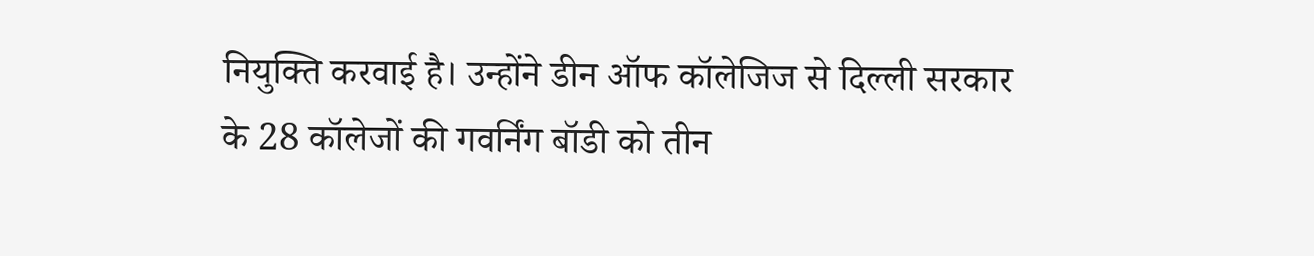नियुक्ति करवाई है। उन्होंने डीन ऑफ कॉलेजिज से दिल्ली सरकार के 28 कॉलेजों की गवर्निंग बॉडी को तीन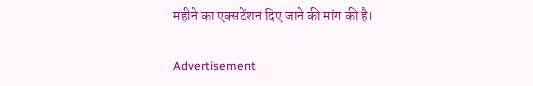महीने का एक्सटेंशन दिए जाने की मांग की है।

Advertisement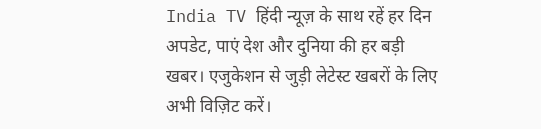India TV हिंदी न्यूज़ के साथ रहें हर दिन अपडेट, पाएं देश और दुनिया की हर बड़ी खबर। एजुकेशन से जुड़ी लेटेस्ट खबरों के लिए अभी विज़िट करें।